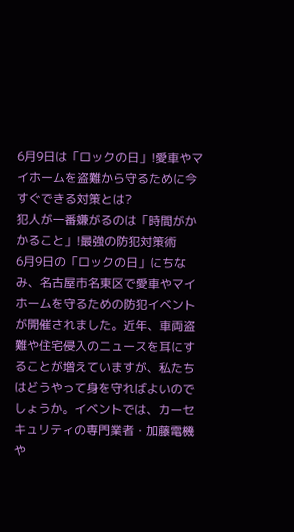6月9日は「ロックの日」!愛車やマイホームを盗難から守るために今すぐできる対策とは?
犯人が一番嫌がるのは「時間がかかること」!最強の防犯対策術
6月9日の「ロックの日」にちなみ、名古屋市名東区で愛車やマイホームを守るための防犯イベントが開催されました。近年、車両盗難や住宅侵入のニュースを耳にすることが増えていますが、私たちはどうやって身を守ればよいのでしょうか。イベントでは、カーセキュリティの専門業者・加藤電機や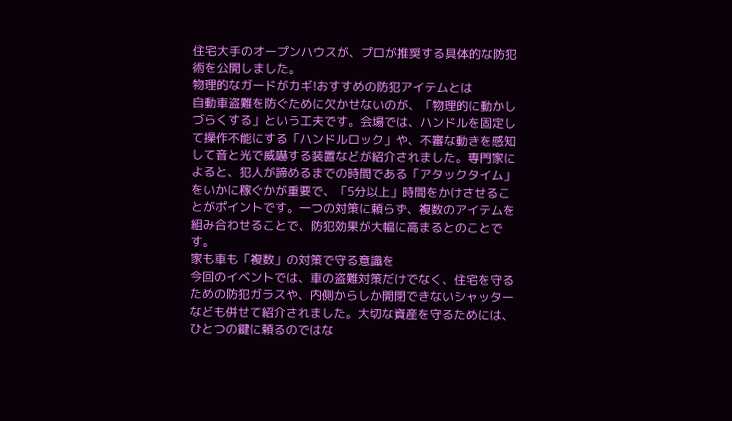住宅大手のオープンハウスが、プロが推奨する具体的な防犯術を公開しました。
物理的なガードがカギ!おすすめの防犯アイテムとは
自動車盗難を防ぐために欠かせないのが、「物理的に動かしづらくする」という工夫です。会場では、ハンドルを固定して操作不能にする「ハンドルロック」や、不審な動きを感知して音と光で威嚇する装置などが紹介されました。専門家によると、犯人が諦めるまでの時間である「アタックタイム」をいかに稼ぐかが重要で、「5分以上」時間をかけさせることがポイントです。一つの対策に頼らず、複数のアイテムを組み合わせることで、防犯効果が大幅に高まるとのことです。
家も車も「複数」の対策で守る意識を
今回のイベントでは、車の盗難対策だけでなく、住宅を守るための防犯ガラスや、内側からしか開閉できないシャッターなども併せて紹介されました。大切な資産を守るためには、ひとつの鍵に頼るのではな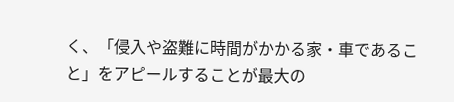く、「侵入や盗難に時間がかかる家・車であること」をアピールすることが最大の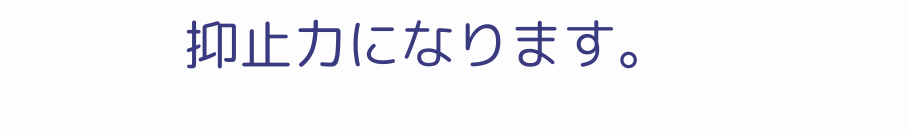抑止力になります。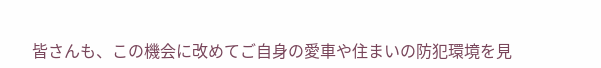皆さんも、この機会に改めてご自身の愛車や住まいの防犯環境を見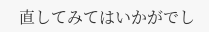直してみてはいかがでし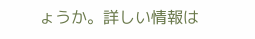ょうか。詳しい情報は